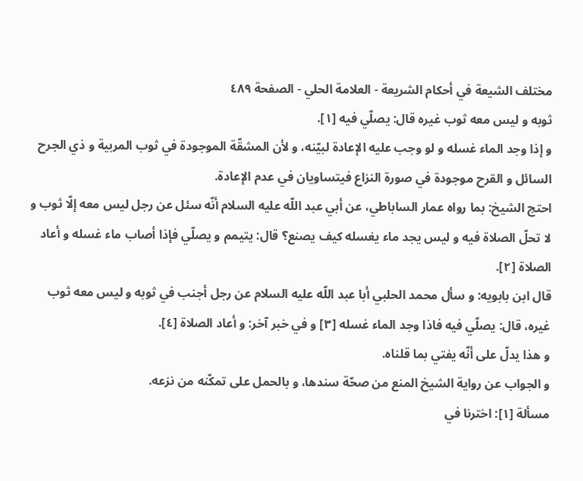مختلف الشيعة في أحكام الشريعة - العلامة الحلي - الصفحة ٤٨٩
ثوبه و ليس معه ثوب غيره قال: يصلّي فيه [١].
و إذا وجد الماء غسله و لو وجب عليه الإعادة لبيّنه، و لأن المشقّة الموجودة في ثوب المربية و ذي الجرح السائل و القرح موجودة في صورة النزاع فيتساويان في عدم الإعادة.
احتج الشيخ: بما رواه عمار الساباطي، عن أبي عبد اللّه عليه السلام أنّه سئل عن رجل ليس معه إلّا ثوب و لا تحلّ الصلاة فيه و ليس يجد ماء يغسله كيف يصنع؟ قال: يتيمم و يصلّي فإذا أصاب ماء غسله و أعاد الصلاة [٢].
قال ابن بابويه: و سأل محمد الحلبي أبا عبد اللّه عليه السلام عن رجل أجنب في ثوبه و ليس معه ثوب غيره، قال: يصلّي فيه فاذا وجد الماء غسله [٣] و في خبر آخر: و أعاد الصلاة [٤].
و هذا يدلّ على أنّه يفتي بما قلناه.
و الجواب عن رواية الشيخ المنع من صحّة سندها، و بالحمل على تمكّنه من نزعه.
مسألة [١]: اخترنا في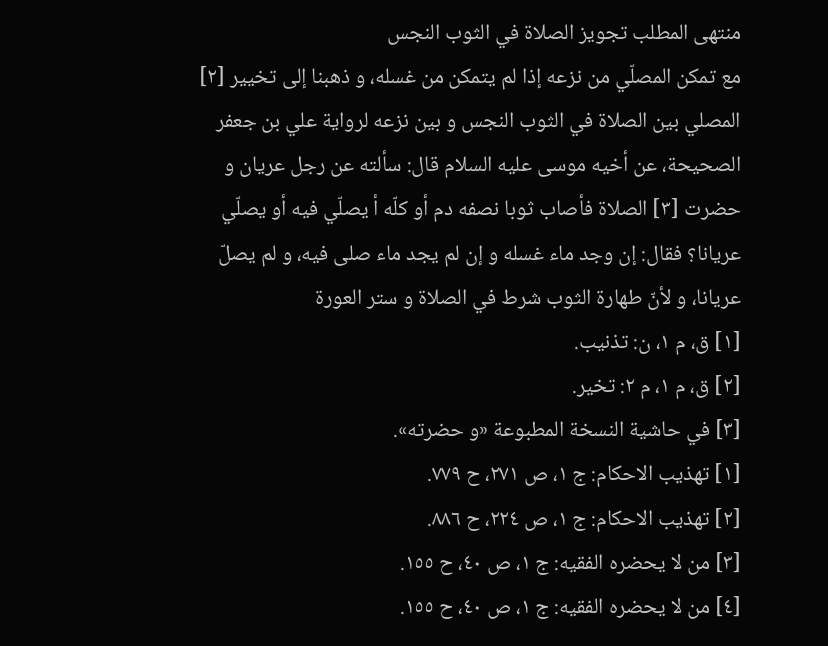منتهى المطلب تجويز الصلاة في الثوب النجس
مع تمكن المصلّي من نزعه إذا لم يتمكن من غسله، و ذهبنا إلى تخيير [٢] المصلي بين الصلاة في الثوب النجس و بين نزعه لرواية علي بن جعفر الصحيحة، عن أخيه موسى عليه السلام قال: سألته عن رجل عريان و حضرت [٣] الصلاة فأصاب ثوبا نصفه دم أو كلّه أ يصلّي فيه أو يصلّي عريانا؟ فقال: إن وجد ماء غسله و إن لم يجد ماء صلى فيه، و لم يصلّ عريانا، و لأنّ طهارة الثوب شرط في الصلاة و ستر العورة
[١] ق، م ١، ن: تذنيب.
[٢] ق، م ١، م ٢: تخير.
[٣] في حاشية النسخة المطبوعة «و حضرته».
[١] تهذيب الاحكام: ج ١، ص ٢٧١، ح ٧٧٩.
[٢] تهذيب الاحكام: ج ١، ص ٢٢٤، ح ٨٨٦.
[٣] من لا يحضره الفقيه: ج ١، ص ٤٠، ح ١٥٥.
[٤] من لا يحضره الفقيه: ج ١، ص ٤٠، ح ١٥٥.